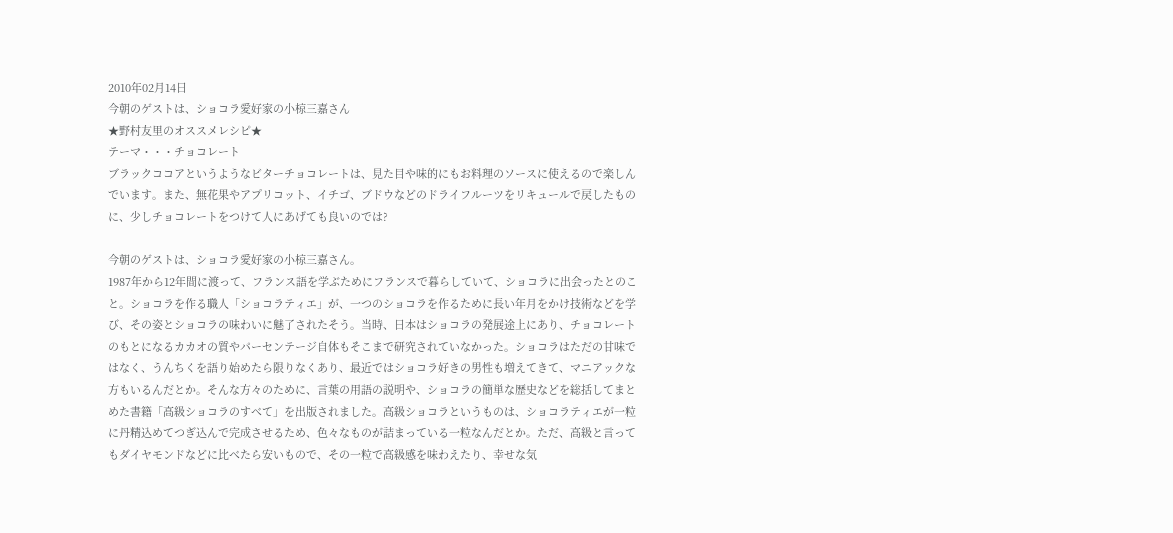2010年02月14日
今朝のゲストは、ショコラ愛好家の小椋三嘉さん
★野村友里のオススメレシピ★
テーマ・・・チョコレート
ブラックココアというようなビターチョコレートは、見た目や味的にもお料理のソースに使えるので楽しんでいます。また、無花果やアプリコット、イチゴ、ブドウなどのドライフルーツをリキュールで戻したものに、少しチョコレートをつけて人にあげても良いのでは?

今朝のゲストは、ショコラ愛好家の小椋三嘉さん。
1987年から12年間に渡って、フランス語を学ぶためにフランスで暮らしていて、ショコラに出会ったとのこと。ショコラを作る職人「ショコラティエ」が、一つのショコラを作るために長い年月をかけ技術などを学び、その姿とショコラの味わいに魅了されたそう。当時、日本はショコラの発展途上にあり、チョコレートのもとになるカカオの質やパーセンテージ自体もそこまで研究されていなかった。ショコラはただの甘味ではなく、うんちくを語り始めたら限りなくあり、最近ではショコラ好きの男性も増えてきて、マニアックな方もいるんだとか。そんな方々のために、言葉の用語の説明や、ショコラの簡単な歴史などを総括してまとめた書籍「高級ショコラのすべて」を出版されました。高級ショコラというものは、ショコラティエが一粒に丹精込めてつぎ込んで完成させるため、色々なものが詰まっている一粒なんだとか。ただ、高級と言ってもダイヤモンドなどに比べたら安いもので、その一粒で高級感を味わえたり、幸せな気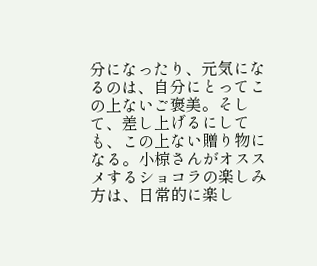分になったり、元気になるのは、自分にとってこの上ないご褒美。そして、差し上げるにしても、この上ない贈り物になる。小椋さんがオススメするショコラの楽しみ方は、日常的に楽し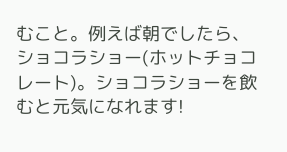むこと。例えば朝でしたら、ショコラショー(ホットチョコレート)。ショコラショーを飲むと元気になれます!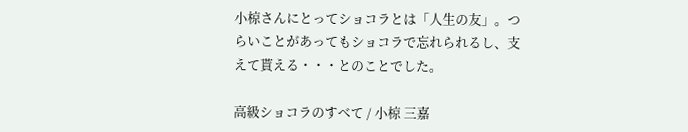小椋さんにとってショコラとは「人生の友」。つらいことがあってもショコラで忘れられるし、支えて貰える・・・とのことでした。

高級ショコラのすべて / 小椋 三嘉